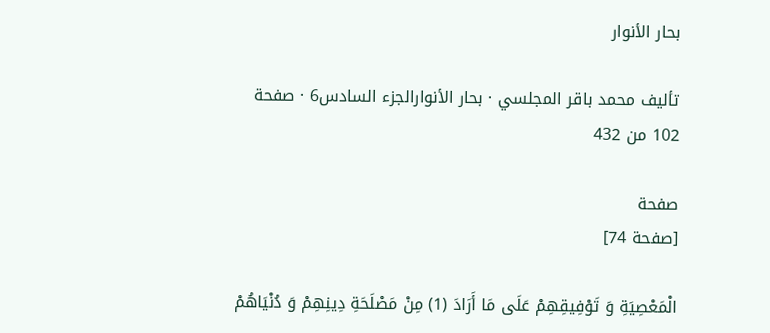بحار الأنوار

تأليف محمد باقر المجلسي · بحار الأنوارالجزء السادس6 · صفحة 102 من 432

صفحة
[صفحة 74]

الْمَعْصِيَةِ وَ تَوْفِيقِهِمْ عَلَى مَا أَرَادَ (1) مِنْ مَصْلَحَةِ دِينِهِمْ وَ دُنْيَاهُمْ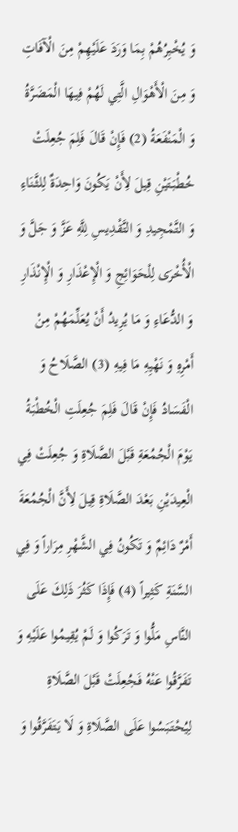وَ يُخْبِرُهُمْ بِمَا وَرَدَ عَلَيْهِمْ مِنَ الْآفَاتِ وَ مِنَ الْأَهْوَالِ الَّتِي لَهُمْ فِيهَا الْمَضَرَّةُ وَ الْمَنْفَعَةُ (2) فَإِنْ قَالَ فَلِمَ جُعِلَتْ خُطْبَتَيْنِ قِيلَ لِأَنْ يَكُونَ وَاحِدَةٌ لِلثَّنَاءِ وَ التَّمْجِيدِ وَ التَّقْدِيسِ لِلَّهِ عَزَّ وَ جَلَّ وَ الْأُخْرَى لِلْحَوَائِجِ وَ الْإِعْذَارِ وَ الْإِنْذَارِ وَ الدُّعَاءِ وَ مَا يُرِيدُ أَنْ يُعَلِّمَهُمْ مِنْ أَمْرِهِ وَ نَهْيِهِ مَا فِيهِ (3) الصَّلَاحُ وَ الْفَسَادُ فَإِنْ قَالَ فَلِمَ جُعِلَتِ الْخُطْبَةُ يَوْمَ الْجُمُعَةِ قَبْلَ الصَّلَاةِ وَ جُعِلَتْ فِي الْعِيدَيْنِ بَعْدَ الصَّلَاةِ قِيلَ لِأَنَّ الْجُمُعَةَ أَمْرٌ دَائِمٌ وَ تَكُونُ فِي الشَّهْرِ مِرَاراً وَ فِي السَّنَةِ كَثِيراً (4) فَإِذَا كَثُرَ ذَلِكَ عَلَى النَّاسِ مَلُّوا وَ تَرَكُوا وَ لَمْ يُقِيمُوا عَلَيْهِ وَ تَفَرَّقُوا عَنْهُ فَجُعِلَتْ قَبْلَ الصَّلَاةِ لِيُحْتَبَسُوا عَلَى الصَّلَاةِ وَ لَا يَتَفَرَّقُوا وَ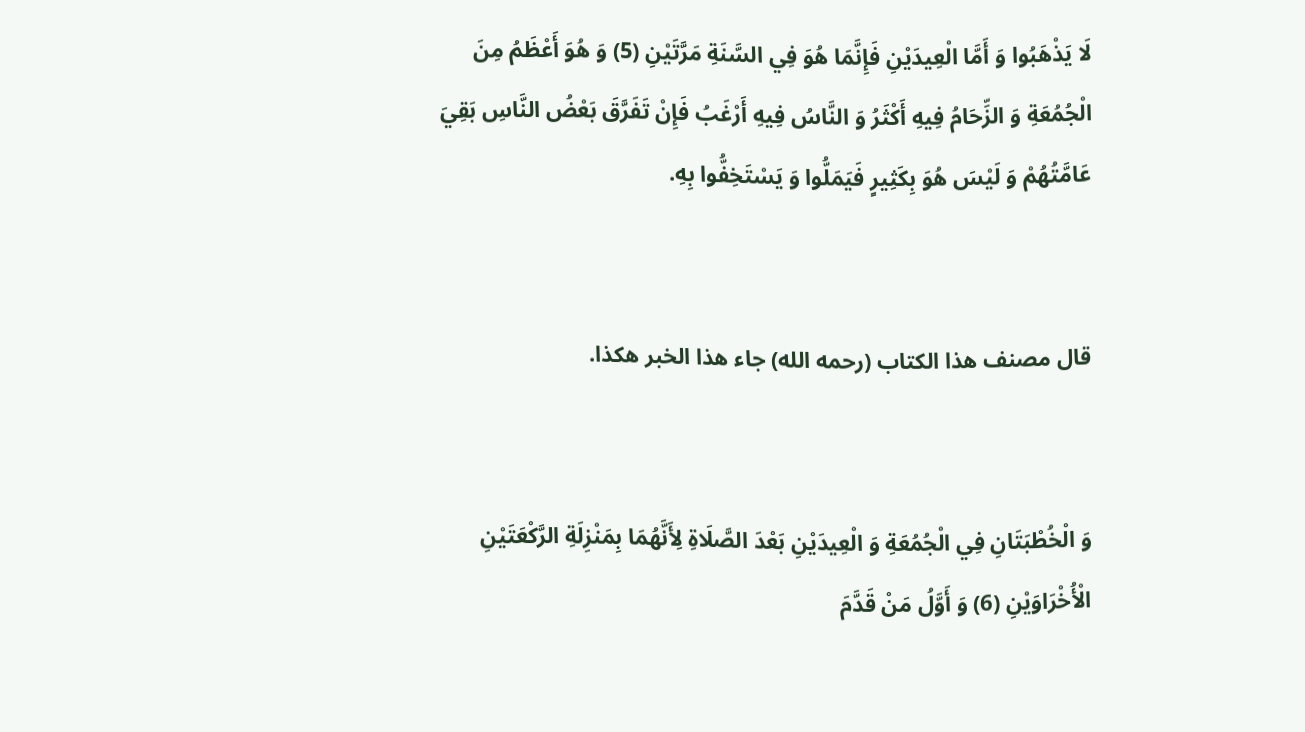لَا يَذْهَبُوا وَ أَمَّا الْعِيدَيْنِ فَإِنَّمَا هُوَ فِي السَّنَةِ مَرَّتَيْنِ (5) وَ هُوَ أَعْظَمُ مِنَ الْجُمُعَةِ وَ الزِّحَامُ فِيهِ أَكْثَرُ وَ النَّاسُ فِيهِ أَرْغَبُ فَإِنْ تَفَرَّقَ بَعْضُ النَّاسِ بَقِيَ عَامَّتُهُمْ وَ لَيْسَ هُوَ بِكَثِيرٍ فَيَمَلُّوا وَ يَسْتَخِفُّوا بِهِ.


قال مصنف هذا الكتاب (رحمه الله) جاء هذا الخبر هكذا.


وَ الْخُطْبَتَانِ فِي الْجُمُعَةِ وَ الْعِيدَيْنِ بَعْدَ الصَّلَاةِ لِأَنَّهُمَا بِمَنْزِلَةِ الرَّكْعَتَيْنِ الْأُخْرَاوَيْنِ (6) وَ أَوَّلُ مَنْ قَدَّمَ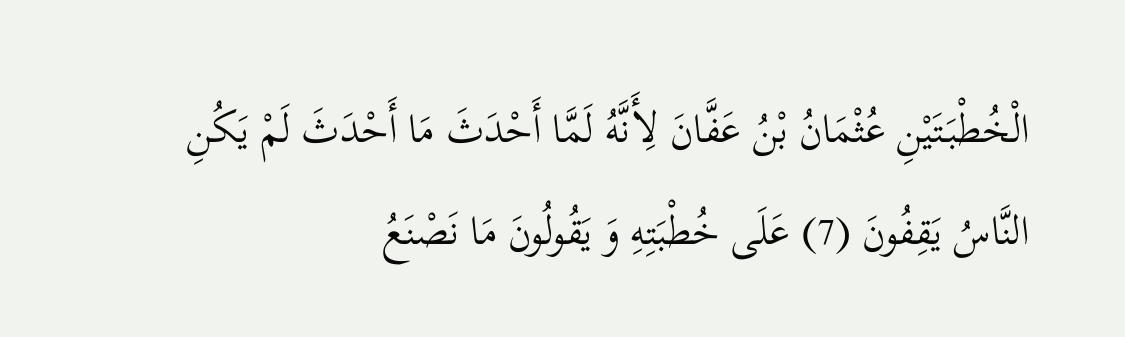الْخُطْبَتَيْنِ عُثْمَانُ بْنُ عَفَّانَ لِأَنَّهُ لَمَّا أَحْدَثَ مَا أَحْدَثَ لَمْ يَكُنِ النَّاسُ يَقِفُونَ (7) عَلَى خُطْبَتِهِ وَ يَقُولُونَ مَا نَصْنَعُ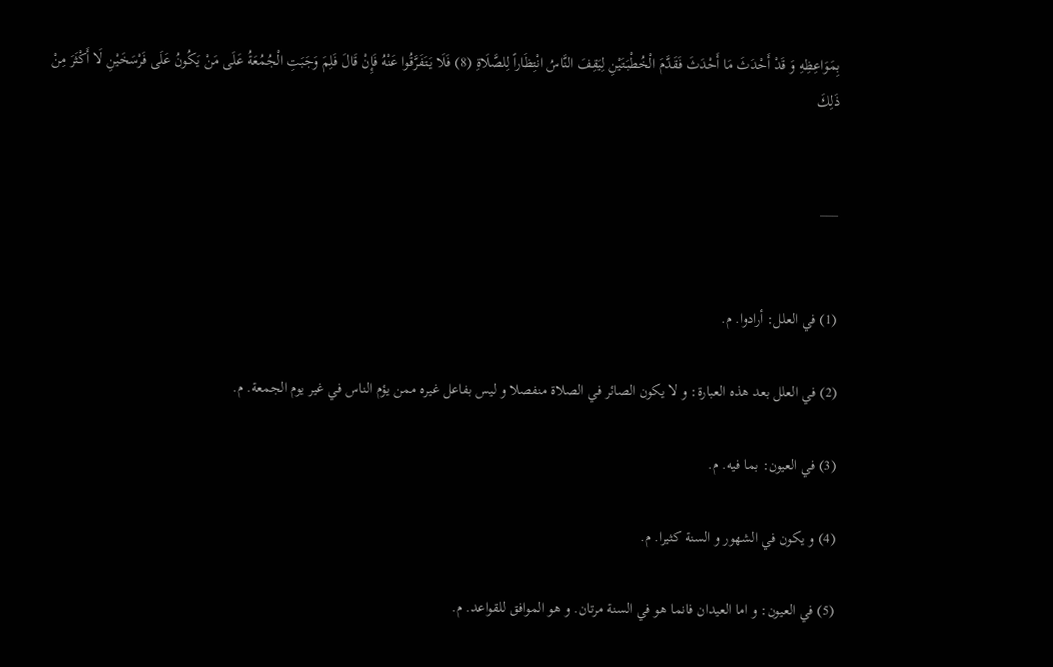بِمَوَاعِظِهِ وَ قَدْ أَحْدَثَ مَا أَحْدَثَ فَقَدَّمَ الْخُطْبَتَيْنِ لِيَقِفَ النَّاسُ انْتِظَاراً لِلصَّلَاةِ (8) فَلَا يَتَفَرَّقُوا عَنْهُ فَإِنْ قَالَ فَلِمَ وَجَبَتِ الْجُمُعَةُ عَلَى مَنْ يَكُونُ عَلَى فَرْسَخَيْنِ لَا أَكْثَرَ مِنْ ذَلِكَ


___


(1) في العلل: أرادوا. م.

(2) في العلل بعد هذه العبارة: و لا يكون الصائر في الصلاة منفصلا و ليس بفاعل غيره ممن يؤم الناس في غير يوم الجمعة. م.

(3) في العيون: بما فيه. م.

(4) و يكون في الشهور و السنة كثيرا. م.

(5) في العيون: و اما العيدان فانما هو في السنة مرتان. و هو الموافق للقواعد. م.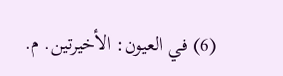(6) في العيون: الأخيرتين. م.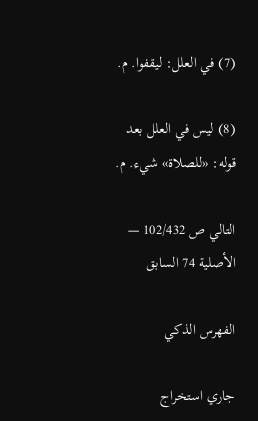(7) في العلل: ليقفوا. م.

(8) ليس في العلل بعد قوله: «للصلاة» شيء. م.

التالي ص 102/432 — الأصلية 74 السابق

الفهرس الذكي

جاري استخراج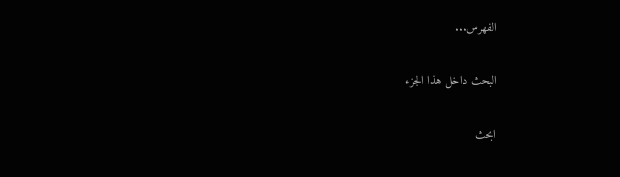الفهرس...

البحث داخل هذا الجزء

ابحث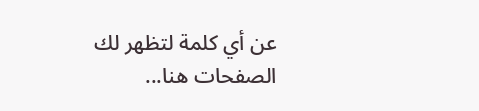عن أي كلمة لتظهر لك الصفحات هنا...